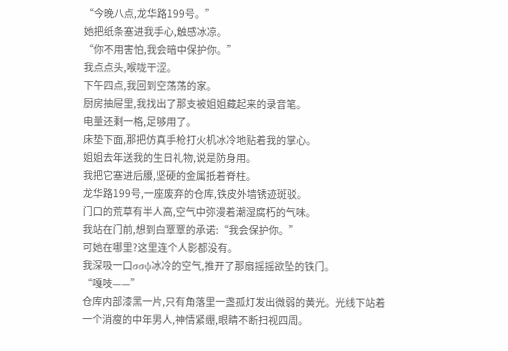“今晚八点,龙华路199号。”
她把纸条塞进我手心,触感冰凉。
“你不用害怕,我会暗中保护你。”
我点点头,喉咙干涩。
下午四点,我回到空荡荡的家。
厨房抽屉里,我找出了那支被姐姐藏起来的录音笔。
电量还剩一格,足够用了。
床垫下面,那把仿真手枪打火机冰冷地贴着我的掌心。
姐姐去年送我的生日礼物,说是防身用。
我把它塞进后腰,坚硬的金属抵着脊柱。
龙华路199号,一座废弃的仓库,铁皮外墙锈迹斑驳。
门口的荒草有半人高,空气中弥漫着潮湿腐朽的气味。
我站在门前,想到白覃覃的承诺:“我会保护你。”
可她在哪里?这里连个人影都没有。
我深吸一口σσψ冰冷的空气,推开了那扇摇摇欲坠的铁门。
“嘎吱——”
仓库内部漆黑一片,只有角落里一盏孤灯发出微弱的黄光。光线下站着一个消瘦的中年男人,神情紧绷,眼睛不断扫视四周。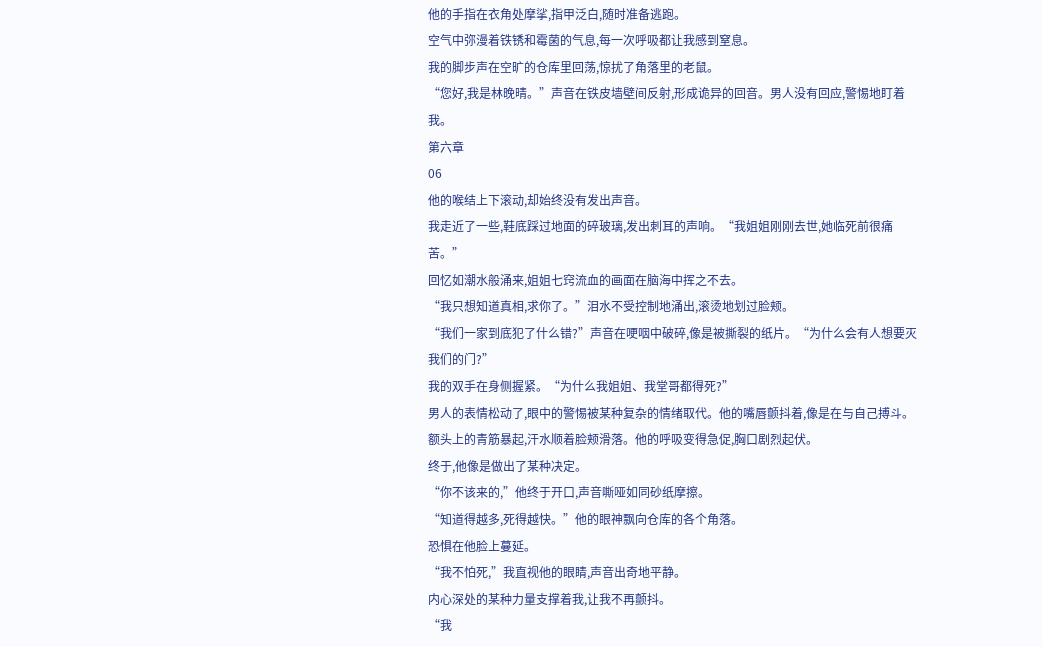他的手指在衣角处摩挲,指甲泛白,随时准备逃跑。
空气中弥漫着铁锈和霉菌的气息,每一次呼吸都让我感到窒息。
我的脚步声在空旷的仓库里回荡,惊扰了角落里的老鼠。
“您好,我是林晚晴。”声音在铁皮墙壁间反射,形成诡异的回音。男人没有回应,警惕地盯着我。
第六章
06
他的喉结上下滚动,却始终没有发出声音。
我走近了一些,鞋底踩过地面的碎玻璃,发出刺耳的声响。“我姐姐刚刚去世,她临死前很痛苦。”
回忆如潮水般涌来,姐姐七窍流血的画面在脑海中挥之不去。
“我只想知道真相,求你了。”泪水不受控制地涌出,滚烫地划过脸颊。
“我们一家到底犯了什么错?”声音在哽咽中破碎,像是被撕裂的纸片。“为什么会有人想要灭我们的门?”
我的双手在身侧握紧。“为什么我姐姐、我堂哥都得死?”
男人的表情松动了,眼中的警惕被某种复杂的情绪取代。他的嘴唇颤抖着,像是在与自己搏斗。
额头上的青筋暴起,汗水顺着脸颊滑落。他的呼吸变得急促,胸口剧烈起伏。
终于,他像是做出了某种决定。
“你不该来的,”他终于开口,声音嘶哑如同砂纸摩擦。
“知道得越多,死得越快。”他的眼神飘向仓库的各个角落。
恐惧在他脸上蔓延。
“我不怕死,”我直视他的眼睛,声音出奇地平静。
内心深处的某种力量支撑着我,让我不再颤抖。
“我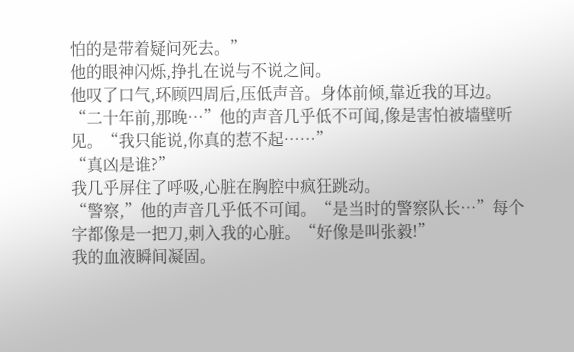怕的是带着疑问死去。”
他的眼神闪烁,挣扎在说与不说之间。
他叹了口气,环顾四周后,压低声音。身体前倾,靠近我的耳边。“二十年前,那晚…”他的声音几乎低不可闻,像是害怕被墙壁听见。“我只能说,你真的惹不起……”
“真凶是谁?”
我几乎屏住了呼吸,心脏在胸腔中疯狂跳动。
“警察,”他的声音几乎低不可闻。“是当时的警察队长…”每个字都像是一把刀,刺入我的心脏。“好像是叫张毅!”
我的血液瞬间凝固。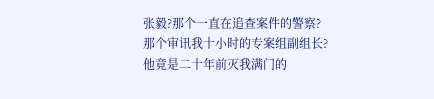张毅?那个一直在追查案件的警察?
那个审讯我十小时的专案组副组长?
他竟是二十年前灭我满门的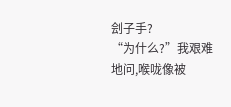刽子手?
“为什么?”我艰难地问,喉咙像被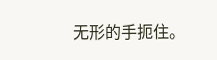无形的手扼住。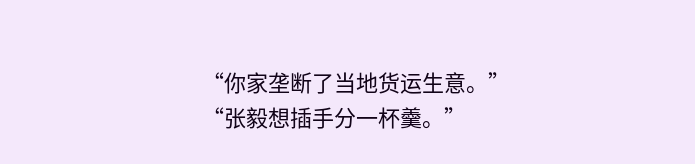“你家垄断了当地货运生意。”
“张毅想插手分一杯羹。”